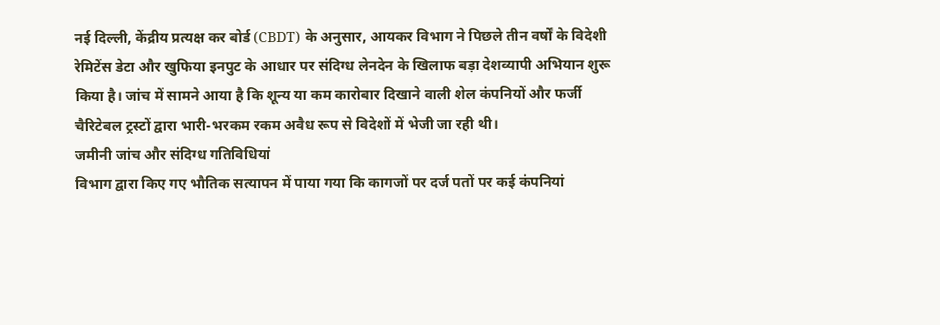नई दिल्ली, केंद्रीय प्रत्यक्ष कर बोर्ड (CBDT) के अनुसार, आयकर विभाग ने पिछले तीन वर्षों के विदेशी रेमिटेंस डेटा और खुफिया इनपुट के आधार पर संदिग्ध लेनदेन के खिलाफ बड़ा देशव्यापी अभियान शुरू किया है। जांच में सामने आया है कि शून्य या कम कारोबार दिखाने वाली शेल कंपनियों और फर्जी चैरिटेबल ट्रस्टों द्वारा भारी-भरकम रकम अवैध रूप से विदेशों में भेजी जा रही थी।
जमीनी जांच और संदिग्ध गतिविधियां
विभाग द्वारा किए गए भौतिक सत्यापन में पाया गया कि कागजों पर दर्ज पतों पर कई कंपनियां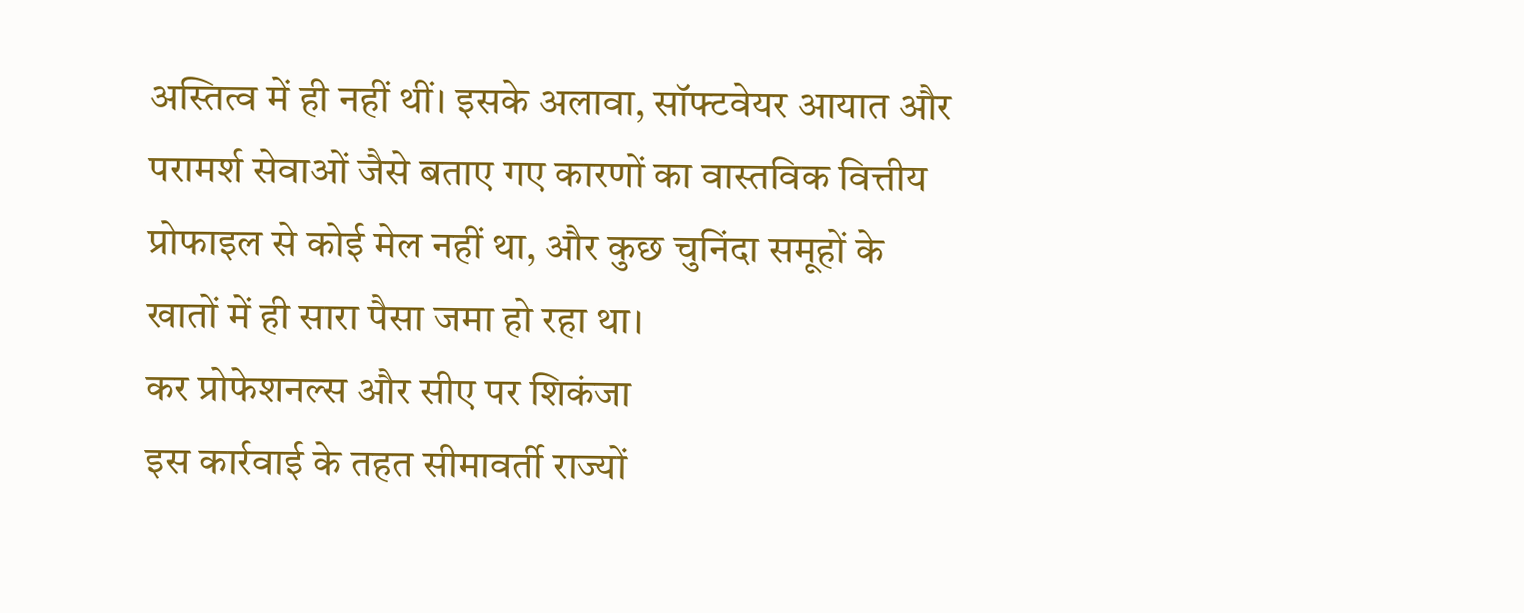अस्तित्व में ही नहीं थीं। इसके अलावा, सॉफ्टवेयर आयात और परामर्श सेवाओं जैसे बताए गए कारणों का वास्तविक वित्तीय प्रोफाइल से कोई मेल नहीं था, और कुछ चुनिंदा समूहों के खातों में ही सारा पैसा जमा हो रहा था।
कर प्रोफेशनल्स और सीए पर शिकंजा
इस कार्रवाई के तहत सीमावर्ती राज्यों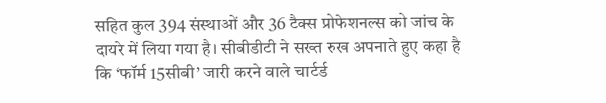सहित कुल 394 संस्थाओं और 36 टैक्स प्रोफेशनल्स को जांच के दायरे में लिया गया है। सीबीडीटी ने सख्त रुख अपनाते हुए कहा है कि ‘फॉर्म 15सीबी’ जारी करने वाले चार्टर्ड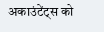अकाउंटेंट्स को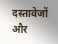दस्तावेजों और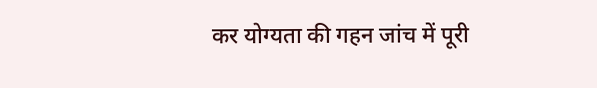कर योग्यता की गहन जांच में पूरी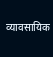व्यावसायिक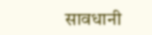सावधानी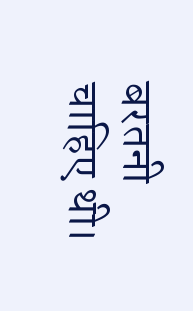बरतनी चाहिए थी।